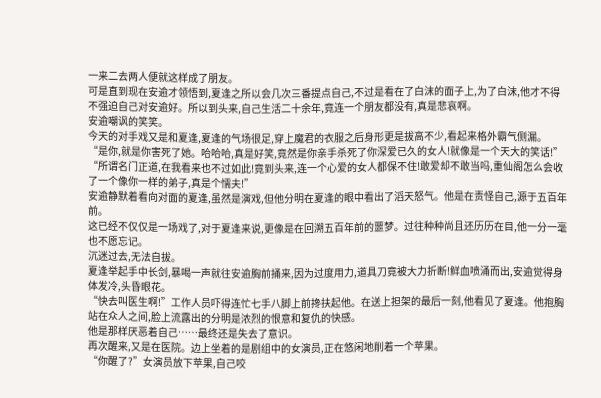一来二去两人便就这样成了朋友。
可是直到现在安逾才领悟到,夏逢之所以会几次三番提点自己,不过是看在了白沫的面子上,为了白沫,他才不得不强迫自己对安逾好。所以到头来,自己生活二十余年,竟连一个朋友都没有,真是悲哀啊。
安逾嘲讽的笑笑。
今天的对手戏又是和夏逢,夏逢的气场很足,穿上魔君的衣服之后身形更是拔高不少,看起来格外霸气侧漏。
“是你,就是你害死了她。哈哈哈,真是好笑,竟然是你亲手杀死了你深爱已久的女人!就像是一个天大的笑话!”
“所谓名门正道,在我看来也不过如此!竟到头来,连一个心爱的女人都保不住!敢爱却不敢当吗,重仙阁怎么会收了一个像你一样的弟子,真是个懦夫!”
安逾静默着看向对面的夏逢,虽然是演戏,但他分明在夏逢的眼中看出了滔天怒气。他是在责怪自己,源于五百年前。
这已经不仅仅是一场戏了,对于夏逢来说,更像是在回溯五百年前的噩梦。过往种种尚且还历历在目,他一分一毫也不愿忘记。
沉迷过去,无法自拔。
夏逢举起手中长剑,暴喝一声就往安逾胸前捅来,因为过度用力,道具刀竟被大力折断!鲜血喷涌而出,安逾觉得身体发冷,头昏眼花。
“快去叫医生啊!”工作人员吓得连忙七手八脚上前搀扶起他。在送上担架的最后一刻,他看见了夏逢。他抱胸站在众人之间,脸上流露出的分明是浓烈的恨意和复仇的快感。
他是那样厌恶着自己……最终还是失去了意识。
再次醒来,又是在医院。边上坐着的是剧组中的女演员,正在悠闲地削着一个苹果。
“你醒了?”女演员放下苹果,自己咬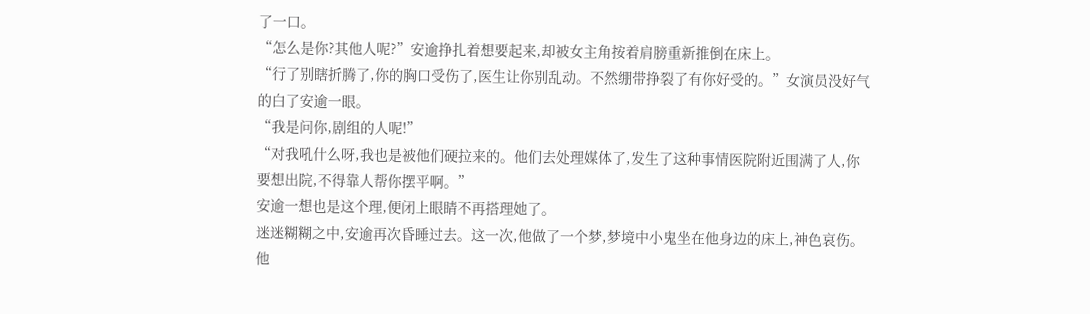了一口。
“怎么是你?其他人呢?”安逾挣扎着想要起来,却被女主角按着肩膀重新推倒在床上。
“行了别瞎折腾了,你的胸口受伤了,医生让你别乱动。不然绷带挣裂了有你好受的。”女演员没好气的白了安逾一眼。
“我是问你,剧组的人呢!”
“对我吼什么呀,我也是被他们硬拉来的。他们去处理媒体了,发生了这种事情医院附近围满了人,你要想出院,不得靠人帮你摆平啊。”
安逾一想也是这个理,便闭上眼睛不再搭理她了。
迷迷糊糊之中,安逾再次昏睡过去。这一次,他做了一个梦,梦境中小鬼坐在他身边的床上,神色哀伤。他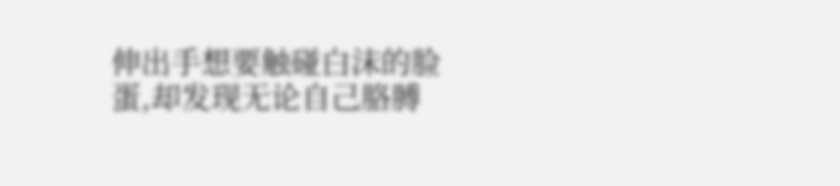伸出手想要触碰白沫的脸蛋,却发现无论自己胳膊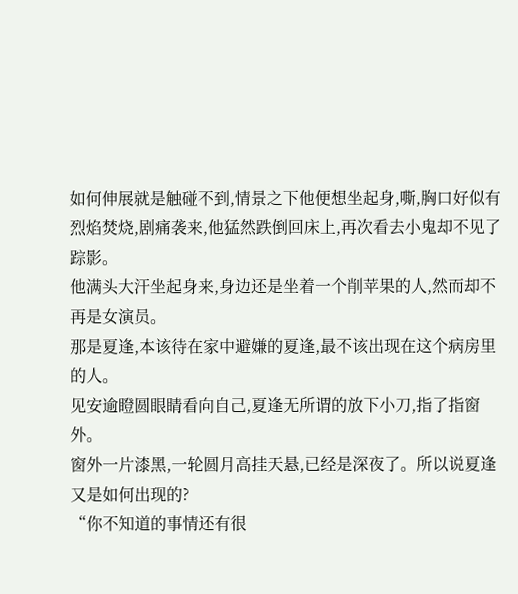如何伸展就是触碰不到,情景之下他便想坐起身,嘶,胸口好似有烈焰焚烧,剧痛袭来,他猛然跌倒回床上,再次看去小鬼却不见了踪影。
他满头大汗坐起身来,身边还是坐着一个削苹果的人,然而却不再是女演员。
那是夏逢,本该待在家中避嫌的夏逢,最不该出现在这个病房里的人。
见安逾瞪圆眼睛看向自己,夏逢无所谓的放下小刀,指了指窗外。
窗外一片漆黑,一轮圆月高挂天悬,已经是深夜了。所以说夏逢又是如何出现的?
“你不知道的事情还有很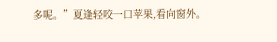多呢。”夏逢轻咬一口苹果,看向窗外。